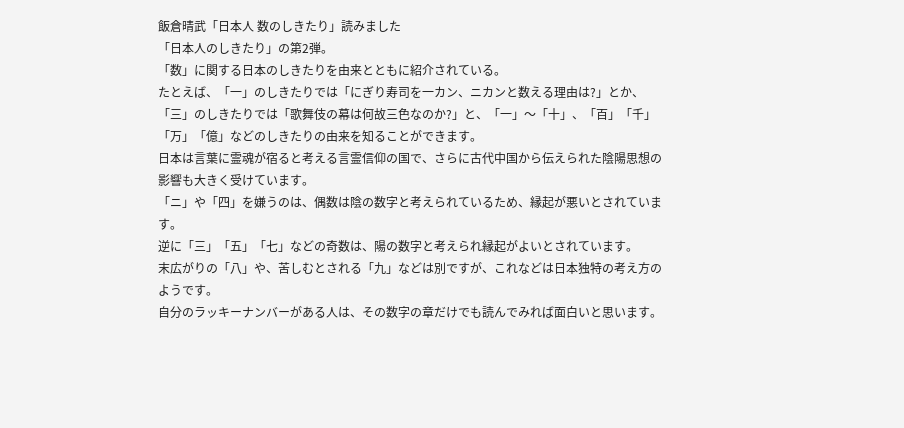飯倉晴武「日本人 数のしきたり」読みました
「日本人のしきたり」の第2弾。
「数」に関する日本のしきたりを由来とともに紹介されている。
たとえば、「一」のしきたりでは「にぎり寿司を一カン、ニカンと数える理由は?」とか、「三」のしきたりでは「歌舞伎の幕は何故三色なのか?」と、「一」〜「十」、「百」「千」「万」「億」などのしきたりの由来を知ることができます。
日本は言葉に霊魂が宿ると考える言霊信仰の国で、さらに古代中国から伝えられた陰陽思想の影響も大きく受けています。
「ニ」や「四」を嫌うのは、偶数は陰の数字と考えられているため、縁起が悪いとされています。
逆に「三」「五」「七」などの奇数は、陽の数字と考えられ縁起がよいとされています。
末広がりの「八」や、苦しむとされる「九」などは別ですが、これなどは日本独特の考え方のようです。
自分のラッキーナンバーがある人は、その数字の章だけでも読んでみれば面白いと思います。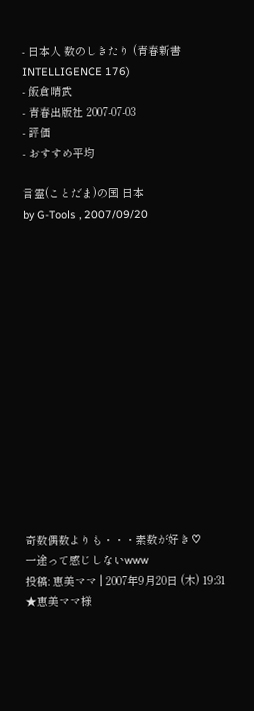- 日本人 数のしきたり (青春新書INTELLIGENCE 176)
- 飯倉晴武
- 青春出版社 2007-07-03
- 評価
- おすすめ平均

言霊(ことだま)の国 日本
by G-Tools , 2007/09/20















奇数偶数よりも・・・素数が好き♡
一途って感じしないwww
投稿: 恵美ママ | 2007年9月20日 (木) 19:31
★恵美ママ様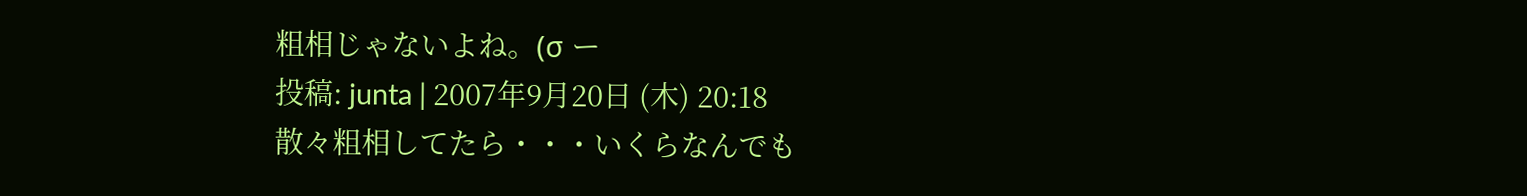粗相じゃないよね。(σ ー
投稿: junta | 2007年9月20日 (木) 20:18
散々粗相してたら・・・いくらなんでも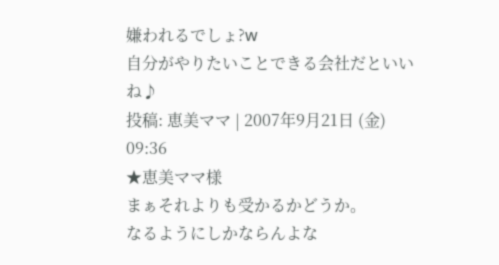嫌われるでしょ?w
自分がやりたいことできる会社だといいね♪
投稿: 恵美ママ | 2007年9月21日 (金) 09:36
★恵美ママ様
まぁそれよりも受かるかどうか。
なるようにしかならんよな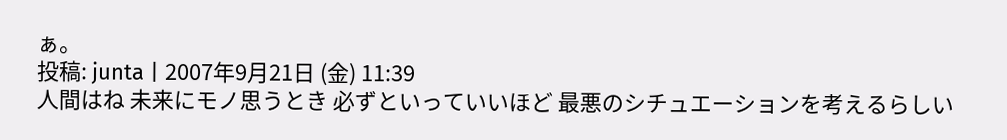ぁ。
投稿: junta | 2007年9月21日 (金) 11:39
人間はね 未来にモノ思うとき 必ずといっていいほど 最悪のシチュエーションを考えるらしい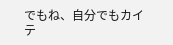でもね、自分でもカイテ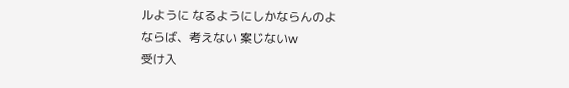ルように なるようにしかならんのよ
ならば、考えない 案じないw
受け入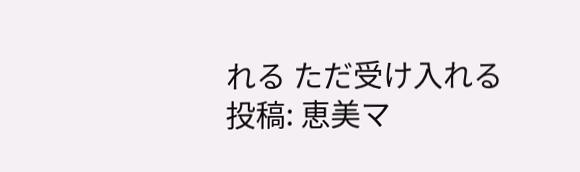れる ただ受け入れる
投稿: 恵美マ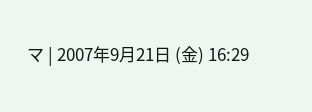マ | 2007年9月21日 (金) 16:29